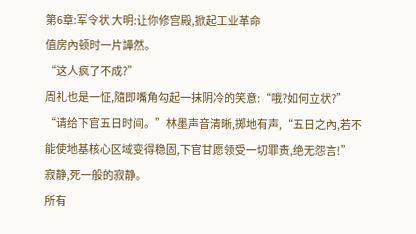第6章:军令状 大明:让你修宫殿,掀起工业革命
值房內顿时一片譁然。
“这人疯了不成?”
周礼也是一怔,隨即嘴角勾起一抹阴冷的笑意:“哦?如何立状?”
“请给下官五日时间。”林墨声音清晰,掷地有声,“五日之內,若不能使地基核心区域变得稳固,下官甘愿领受一切罪责,绝无怨言!”
寂静,死一般的寂静。
所有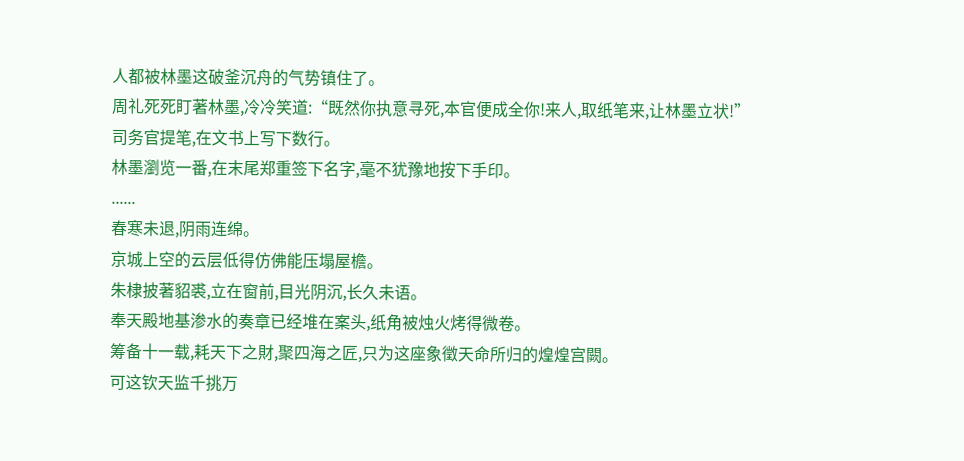人都被林墨这破釜沉舟的气势镇住了。
周礼死死盯著林墨,冷冷笑道:“既然你执意寻死,本官便成全你!来人,取纸笔来,让林墨立状!”
司务官提笔,在文书上写下数行。
林墨瀏览一番,在末尾郑重签下名字,毫不犹豫地按下手印。
......
春寒未退,阴雨连绵。
京城上空的云层低得仿佛能压塌屋檐。
朱棣披著貂裘,立在窗前,目光阴沉,长久未语。
奉天殿地基渗水的奏章已经堆在案头,纸角被烛火烤得微卷。
筹备十一载,耗天下之財,聚四海之匠,只为这座象徵天命所归的煌煌宫闕。
可这钦天监千挑万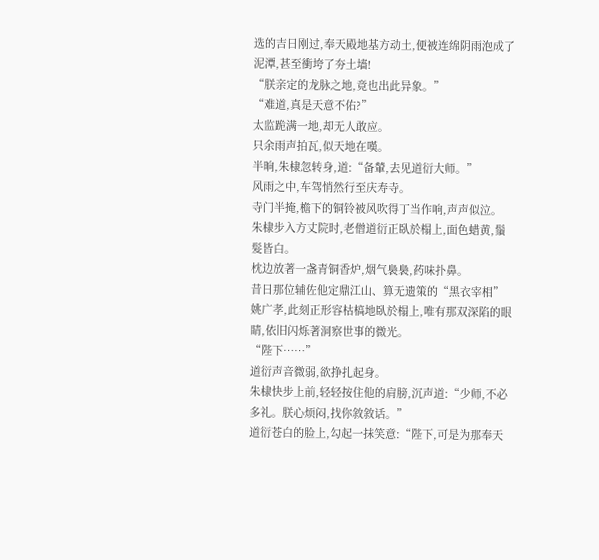选的吉日刚过,奉天殿地基方动土,便被连绵阴雨泡成了泥潭,甚至衝垮了夯土墙!
“朕亲定的龙脉之地,竟也出此异象。”
“难道,真是天意不佑?”
太监跪满一地,却无人敢应。
只余雨声拍瓦,似天地在嘆。
半晌,朱棣忽转身,道:“备輦,去见道衍大师。”
风雨之中,车驾悄然行至庆寿寺。
寺门半掩,檐下的铜铃被风吹得丁当作响,声声似泣。
朱棣步入方丈院时,老僧道衍正臥於榻上,面色蜡黄,鬚髮皆白。
枕边放著一盏青铜香炉,烟气裊裊,药味扑鼻。
昔日那位辅佐他定鼎江山、算无遗策的“黑衣宰相”姚广孝,此刻正形容枯槁地臥於榻上,唯有那双深陷的眼睛,依旧闪烁著洞察世事的微光。
“陛下……”
道衍声音微弱,欲挣扎起身。
朱棣快步上前,轻轻按住他的肩膀,沉声道:“少师,不必多礼。朕心烦闷,找你敘敘话。”
道衍苍白的脸上,勾起一抹笑意:“陛下,可是为那奉天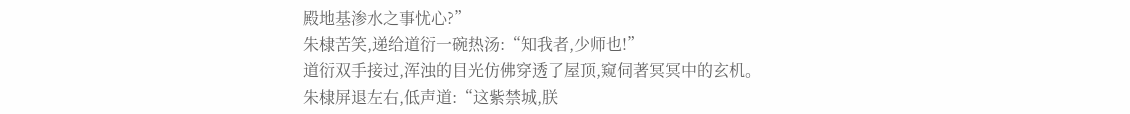殿地基渗水之事忧心?”
朱棣苦笑,递给道衍一碗热汤:“知我者,少师也!”
道衍双手接过,浑浊的目光仿佛穿透了屋顶,窥伺著冥冥中的玄机。
朱棣屏退左右,低声道:“这紫禁城,朕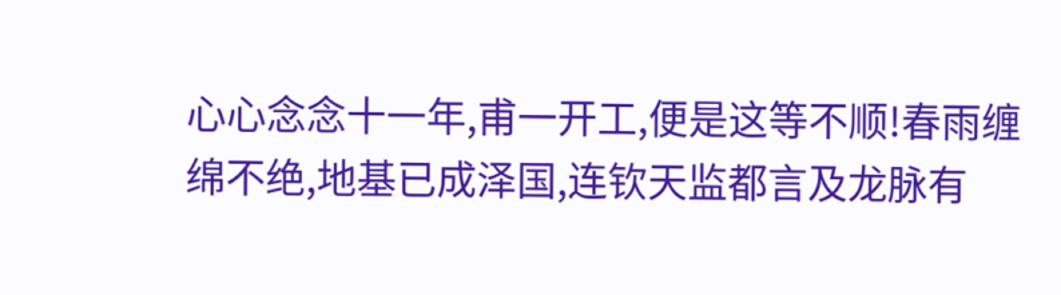心心念念十一年,甫一开工,便是这等不顺!春雨缠绵不绝,地基已成泽国,连钦天监都言及龙脉有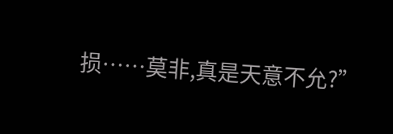损……莫非,真是天意不允?”